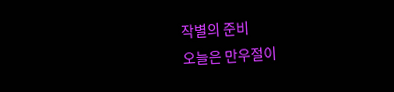작별의 준비
오늘은 만우절이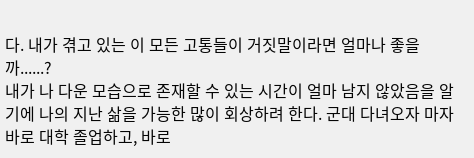다. 내가 겪고 있는 이 모든 고통들이 거짓말이라면 얼마나 좋을까......?
내가 나 다운 모습으로 존재할 수 있는 시간이 얼마 남지 않았음을 알기에 나의 지난 삶을 가능한 많이 회상하려 한다. 군대 다녀오자 마자 바로 대학 졸업하고, 바로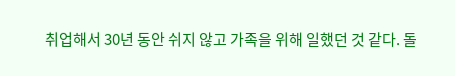취업해서 30년 동안 쉬지 않고 가족을 위해 일했던 것 같다. 돌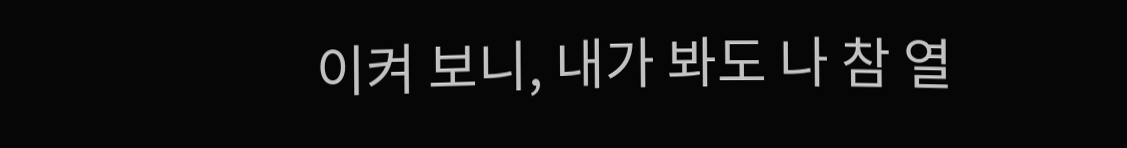이켜 보니, 내가 봐도 나 참 열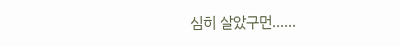심히 살았구먼......